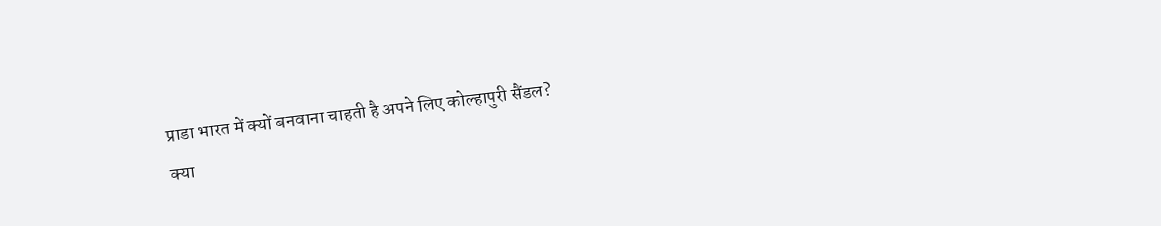प्राडा भारत में क्यों बनवाना चाहती है अपने लिए कोल्हापुरी सैंडल?
क्या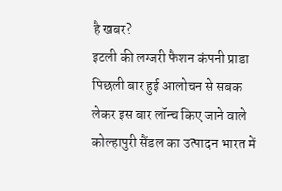है खबर?
इटली की लग्जरी फैशन कंपनी प्राडा पिछली बार हुई आलोचन से सबक लेकर इस बार लॉन्च किए जाने वाले कोल्हापुरी सैंडल का उत्पादन भारत में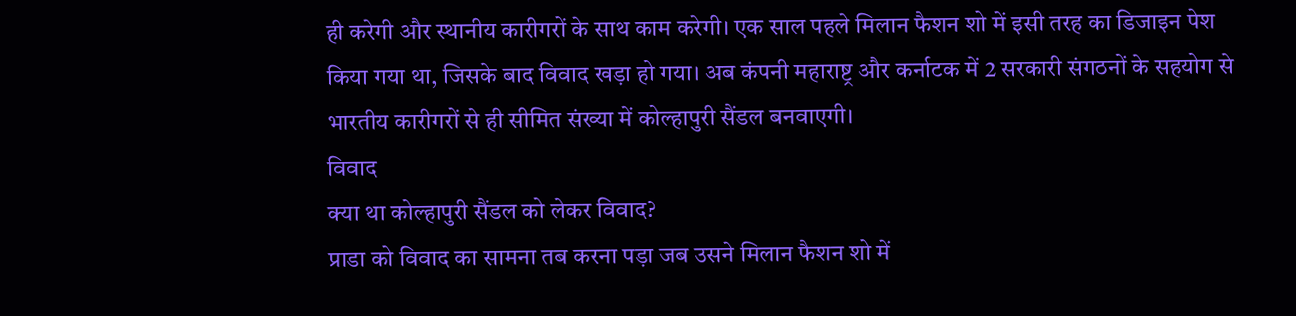ही करेगी और स्थानीय कारीगरों के साथ काम करेगी। एक साल पहले मिलान फैशन शो में इसी तरह का डिजाइन पेश किया गया था, जिसके बाद विवाद खड़ा हो गया। अब कंपनी महाराष्ट्र और कर्नाटक में 2 सरकारी संगठनों के सहयोग से भारतीय कारीगरों से ही सीमित संख्या में कोल्हापुरी सैंडल बनवाएगी।
विवाद
क्या था कोल्हापुरी सैंडल को लेकर विवाद?
प्राडा को विवाद का सामना तब करना पड़ा जब उसने मिलान फैशन शो में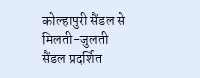कोल्हापुरी सैंडल से मिलती-जुलती सैंडल प्रदर्शित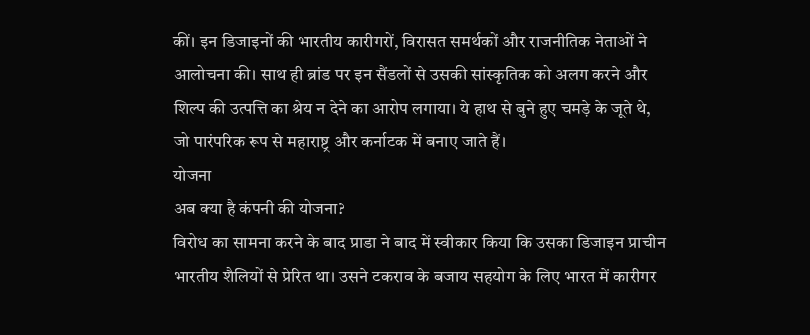कीं। इन डिजाइनों की भारतीय कारीगरों, विरासत समर्थकों और राजनीतिक नेताओं ने आलोचना की। साथ ही ब्रांड पर इन सैंडलों से उसकी सांस्कृतिक को अलग करने और शिल्प की उत्पत्ति का श्रेय न देने का आरोप लगाया। ये हाथ से बुने हुए चमड़े के जूते थे, जो पारंपरिक रूप से महाराष्ट्र और कर्नाटक में बनाए जाते हैं।
योजना
अब क्या है कंपनी की योजना?
विरोध का सामना करने के बाद प्राडा ने बाद में स्वीकार किया कि उसका डिजाइन प्राचीन भारतीय शैलियों से प्रेरित था। उसने टकराव के बजाय सहयोग के लिए भारत में कारीगर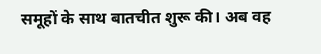समूहों के साथ बातचीत शुरू की। अब वह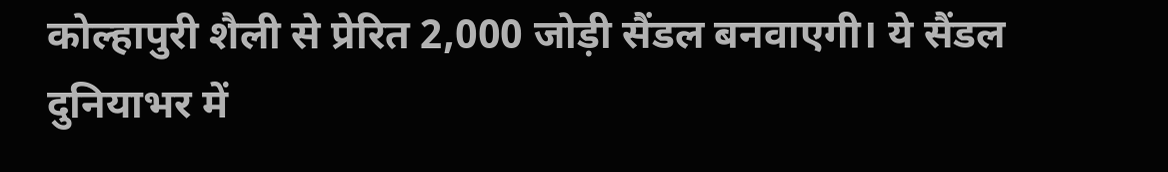कोल्हापुरी शैली से प्रेरित 2,000 जोड़ी सैंडल बनवाएगी। ये सैंडल दुनियाभर में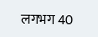लगभग 40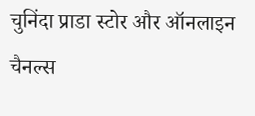चुनिंदा प्राडा स्टोर और ऑनलाइन चैनल्स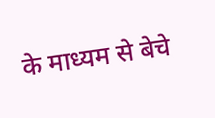के माध्यम से बेचे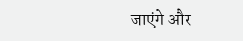जाएंगे और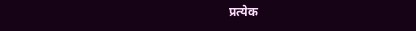प्रत्येक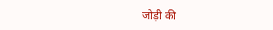जोड़ी की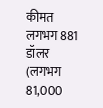कीमत लगभग 881 डॉलर (लगभग 81,000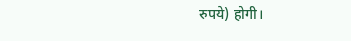रुपये) होगी।